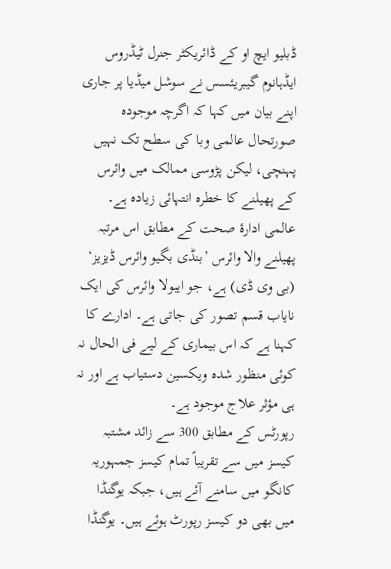ڈبلیو ایچ او کے ڈائریکٹر جنرل ٹیڈروس ایڈہانوم گیبریئسس نے سوشل میڈیا پر جاری اپنے بیان میں کہا کہ اگرچہ موجودہ صورتحال عالمی وبا کی سطح تک نہیں پہنچی، لیکن پڑوسی ممالک میں وائرس کے پھیلنے کا خطرہ انتہائی زیادہ ہے۔
عالمی ادارۂ صحت کے مطابق اس مرتبہ پھیلنے والا وائرس ’بنڈی بگیو وائرس ڈیزیز‘ (بی وی ڈی) ہے، جو ایبولا وائرس کی ایک نایاب قسم تصور کی جاتی ہے۔ ادارے کا کہنا ہے کہ اس بیماری کے لیے فی الحال نہ کوئی منظور شدہ ویکسین دستیاب ہے اور نہ ہی مؤثر علاج موجود ہے۔
رپورٹس کے مطابق 300 سے زائد مشتبہ کیسز میں سے تقریباً تمام کیسز جمہوریہ کانگو میں سامنے آئے ہیں، جبکہ یوگنڈا میں بھی دو کیسز رپورٹ ہوئے ہیں۔ یوگنڈا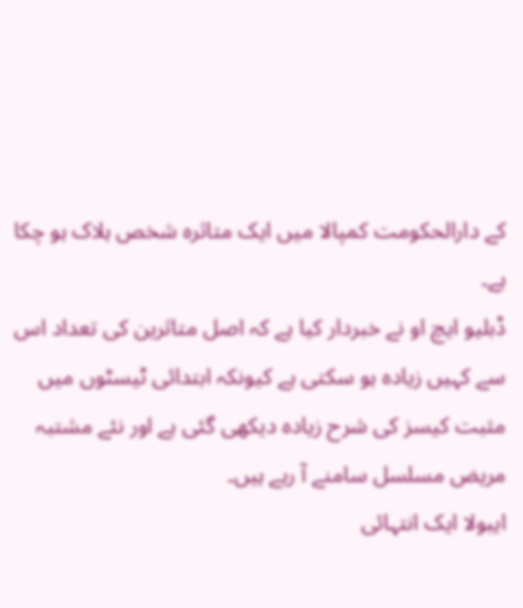کے دارالحکومت کمپالا میں ایک متاثرہ شخص ہلاک ہو چکا ہے۔
ڈبلیو ایچ او نے خبردار کیا ہے کہ اصل متاثرین کی تعداد اس سے کہیں زیادہ ہو سکتی ہے کیونکہ ابتدائی ٹیسٹوں میں مثبت کیسز کی شرح زیادہ دیکھی گئی ہے اور نئے مشتبہ مریض مسلسل سامنے آ رہے ہیں۔
ایبولا ایک انتہائی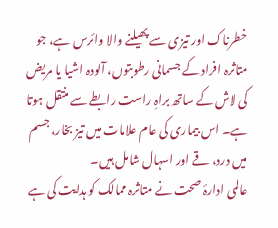خطرناک اور تیزی سے پھیلنے والا وائرس ہے، جو متاثرہ افراد کے جسمانی رطوبتوں، آلودہ اشیا یا مریض کی لاش کے ساتھ براہِ راست رابطے سے منتقل ہوتا ہے۔ اس بیماری کی عام علامات میں تیز بخار، جسم میں درد، قے اور اسہال شامل ہیں۔
عالمی ادارۂ صحت نے متاثرہ ممالک کو ہدایت کی ہے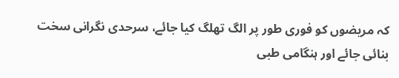کہ مریضوں کو فوری طور پر الگ تھلگ کیا جائے، سرحدی نگرانی سخت بنائی جائے اور ہنگامی طبی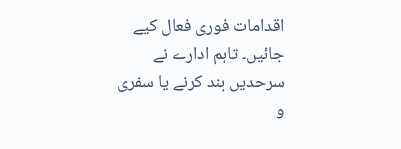اقدامات فوری فعال کیے جائیں۔ تاہم ادارے نے سرحدیں بند کرنے یا سفری و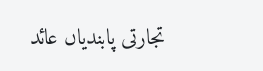تجارتی پابندیاں عائد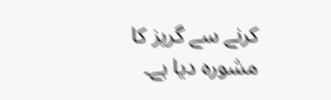کرنے سے گریز کا مشورہ دیا ہے۔